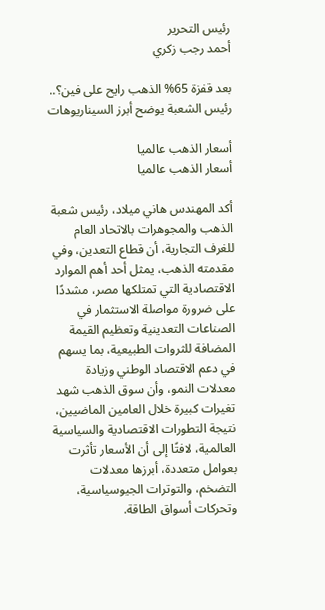رئيس التحرير
أحمد رجب زكري

بعد قفزة 65% الذهب رايح على فين؟.. رئيس الشعبة يوضح أبرز السيناريوهات

أسعار الذهب عالميا
أسعار الذهب عالميا

أكد المهندس هاني ميلاد، رئيس شعبة الذهب والمجوهرات بالاتحاد العام للغرف التجارية، أن قطاع التعدين، وفي مقدمته الذهب، يمثل أحد أهم الموارد الاقتصادية التي تمتلكها مصر، مشددًا على ضرورة مواصلة الاستثمار في الصناعات التعدينية وتعظيم القيمة المضافة للثروات الطبيعية، بما يسهم في دعم الاقتصاد الوطني وزيادة معدلات النمو، وأن سوق الذهب شهد تغيرات كبيرة خلال العامين الماضيين، نتيجة التطورات الاقتصادية والسياسية العالمية، لافتًا إلى أن الأسعار تأثرت بعوامل متعددة، أبرزها معدلات التضخم، والتوترات الجيوسياسية، وتحركات أسواق الطاقة.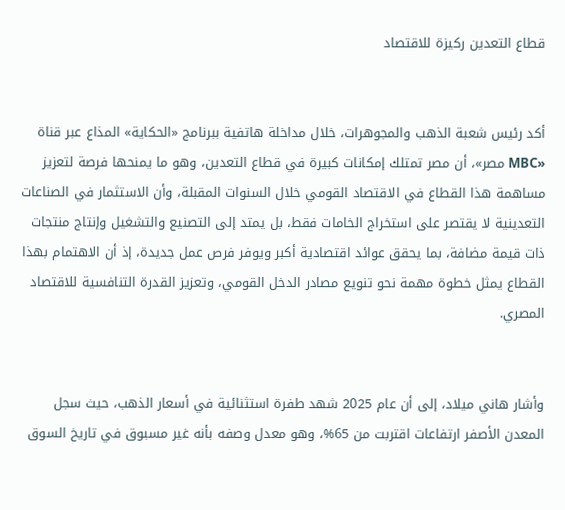قطاع التعدين ركيزة للاقتصاد


أكد رئيس شعبة الذهب والمجوهرات، خلال مداخلة هاتفية ببرنامج «الحكاية» المذاع عبر قناة «MBC مصر»، أن مصر تمتلك إمكانات كبيرة في قطاع التعدين، وهو ما يمنحها فرصة لتعزيز مساهمة هذا القطاع في الاقتصاد القومي خلال السنوات المقبلة، وأن الاستثمار في الصناعات التعدينية لا يقتصر على استخراج الخامات فقط، بل يمتد إلى التصنيع والتشغيل وإنتاج منتجات ذات قيمة مضافة، بما يحقق عوائد اقتصادية أكبر ويوفر فرص عمل جديدة، إذ أن الاهتمام بهذا القطاع يمثل خطوة مهمة نحو تنويع مصادر الدخل القومي، وتعزيز القدرة التنافسية للاقتصاد المصري.


وأشار هاني ميلاد، إلى أن عام 2025 شهد طفرة استثنائية في أسعار الذهب، حيث سجل المعدن الأصفر ارتفاعات اقتربت من 65%، وهو معدل وصفه بأنه غير مسبوق في تاريخ السوق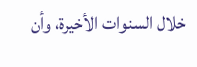خلال السنوات الأخيرة، وأن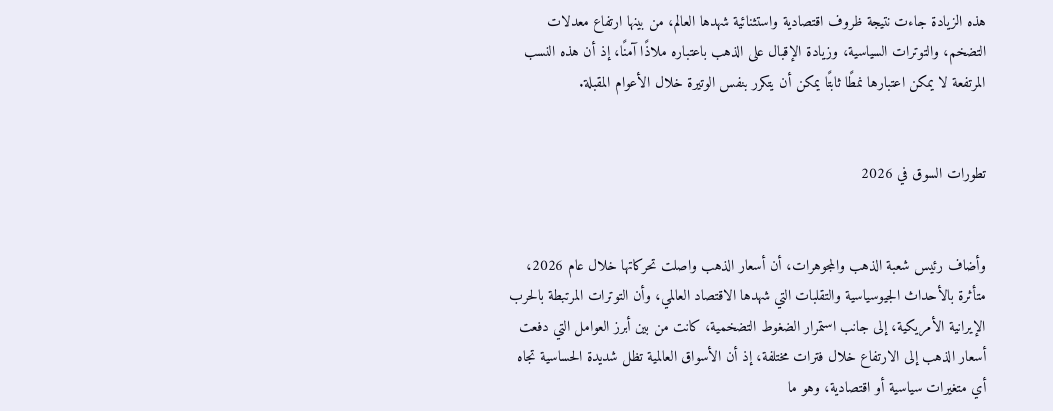هذه الزيادة جاءت نتيجة ظروف اقتصادية واستثنائية شهدها العالم، من بينها ارتفاع معدلات التضخم، والتوترات السياسية، وزيادة الإقبال على الذهب باعتباره ملاذًا آمنًا، إذ أن هذه النسب المرتفعة لا يمكن اعتبارها نمطًا ثابتًا يمكن أن يتكرر بنفس الوتيرة خلال الأعوام المقبلة.


تطورات السوق في 2026


وأضاف رئيس شعبة الذهب والمجوهرات، أن أسعار الذهب واصلت تحركاتها خلال عام 2026، متأثرة بالأحداث الجيوسياسية والتقلبات التي شهدها الاقتصاد العالمي، وأن التوترات المرتبطة بالحرب الإيرانية الأمريكية، إلى جانب استمرار الضغوط التضخمية، كانت من بين أبرز العوامل التي دفعت أسعار الذهب إلى الارتفاع خلال فترات مختلفة، إذ أن الأسواق العالمية تظل شديدة الحساسية تجاه أي متغيرات سياسية أو اقتصادية، وهو ما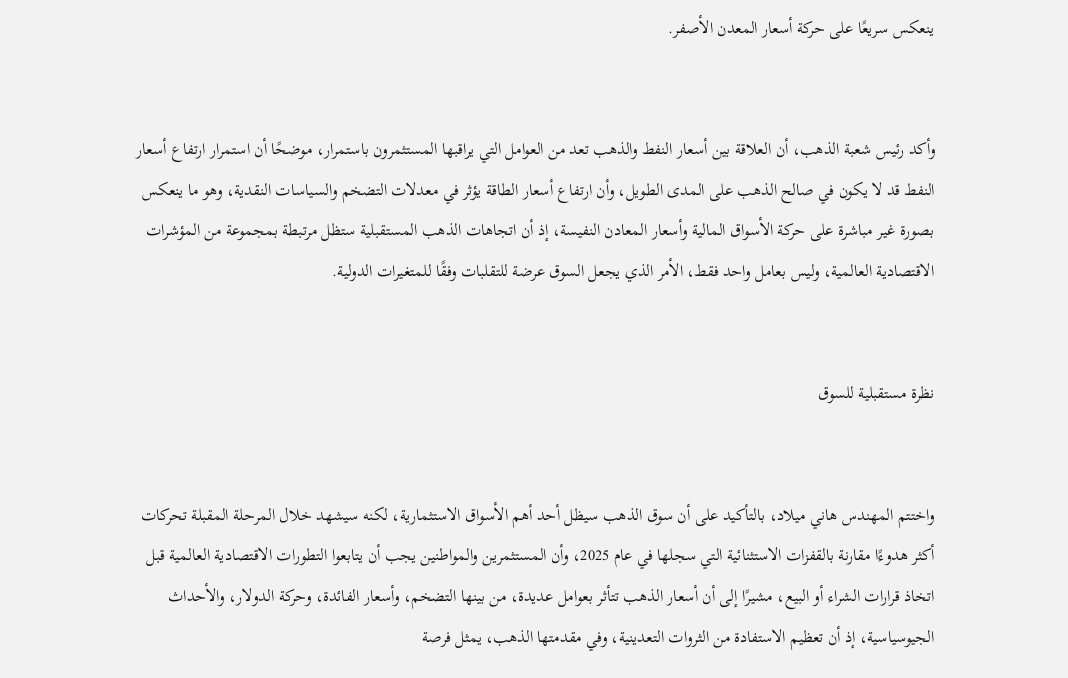ينعكس سريعًا على حركة أسعار المعدن الأصفر.


وأكد رئيس شعبة الذهب، أن العلاقة بين أسعار النفط والذهب تعد من العوامل التي يراقبها المستثمرون باستمرار، موضحًا أن استمرار ارتفاع أسعار النفط قد لا يكون في صالح الذهب على المدى الطويل، وأن ارتفاع أسعار الطاقة يؤثر في معدلات التضخم والسياسات النقدية، وهو ما ينعكس بصورة غير مباشرة على حركة الأسواق المالية وأسعار المعادن النفيسة، إذ أن اتجاهات الذهب المستقبلية ستظل مرتبطة بمجموعة من المؤشرات الاقتصادية العالمية، وليس بعامل واحد فقط، الأمر الذي يجعل السوق عرضة للتقلبات وفقًا للمتغيرات الدولية.


نظرة مستقبلية للسوق


واختتم المهندس هاني ميلاد، بالتأكيد على أن سوق الذهب سيظل أحد أهم الأسواق الاستثمارية، لكنه سيشهد خلال المرحلة المقبلة تحركات أكثر هدوءًا مقارنة بالقفزات الاستثنائية التي سجلها في عام 2025، وأن المستثمرين والمواطنين يجب أن يتابعوا التطورات الاقتصادية العالمية قبل اتخاذ قرارات الشراء أو البيع، مشيرًا إلى أن أسعار الذهب تتأثر بعوامل عديدة، من بينها التضخم، وأسعار الفائدة، وحركة الدولار، والأحداث الجيوسياسية، إذ أن تعظيم الاستفادة من الثروات التعدينية، وفي مقدمتها الذهب، يمثل فرصة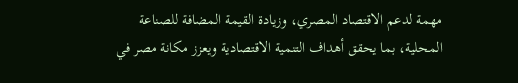مهمة لدعم الاقتصاد المصري، وزيادة القيمة المضافة للصناعة المحلية، بما يحقق أهداف التنمية الاقتصادية ويعزز مكانة مصر في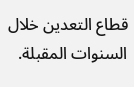قطاع التعدين خلال السنوات المقبلة.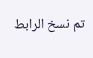تم نسخ الرابط